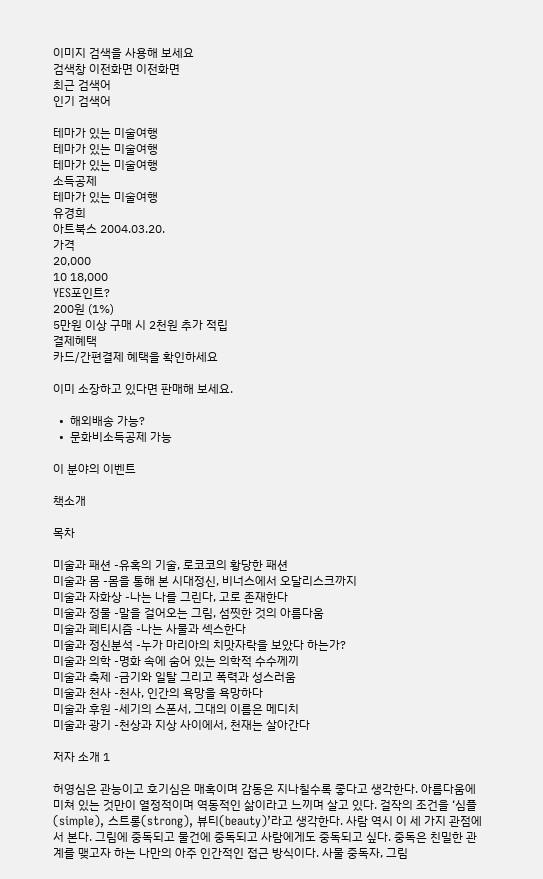이미지 검색을 사용해 보세요
검색창 이전화면 이전화면
최근 검색어
인기 검색어

테마가 있는 미술여행
테마가 있는 미술여행
테마가 있는 미술여행
소득공제
테마가 있는 미술여행
유경희
아트북스 2004.03.20.
가격
20,000
10 18,000
YES포인트?
200원 (1%)
5만원 이상 구매 시 2천원 추가 적립
결제혜택
카드/간편결제 혜택을 확인하세요

이미 소장하고 있다면 판매해 보세요.

  •  해외배송 가능?
  •  문화비소득공제 가능

이 분야의 이벤트

책소개

목차

미술과 패션 -유혹의 기술, 로코코의 황당한 패션
미술과 몸 -몸을 통해 본 시대정신, 비너스에서 오달리스크까지
미술과 자화상 -나는 나를 그린다, 고로 존재한다
미술과 정물 -말을 걸어오는 그림, 섬찟한 것의 아름다움
미술과 페티시즘 -나는 사물과 섹스한다
미술과 정신분석 -누가 마리아의 치맛자락을 보았다 하는가?
미술과 의학 -명화 속에 숨어 있는 의학적 수수께끼
미술과 축제 -금기와 일탈 그리고 폭력과 성스러움
미술과 천사 -천사, 인간의 욕망을 욕망하다
미술과 후원 -세기의 스폰서, 그대의 이름은 메디치
미술과 광기 -천상과 지상 사이에서, 천재는 살아간다

저자 소개 1

허영심은 관능이고 호기심은 매혹이며 감동은 지나칠수록 좋다고 생각한다. 아름다움에 미쳐 있는 것만이 열정적이며 역동적인 삶이라고 느끼며 살고 있다. 걸작의 조건을 ‘심플(simple), 스트롱(strong), 뷰티(beauty)’라고 생각한다. 사람 역시 이 세 가지 관점에서 본다. 그림에 중독되고 물건에 중독되고 사람에게도 중독되고 싶다. 중독은 친밀한 관계를 맺고자 하는 나만의 아주 인간적인 접근 방식이다. 사물 중독자, 그림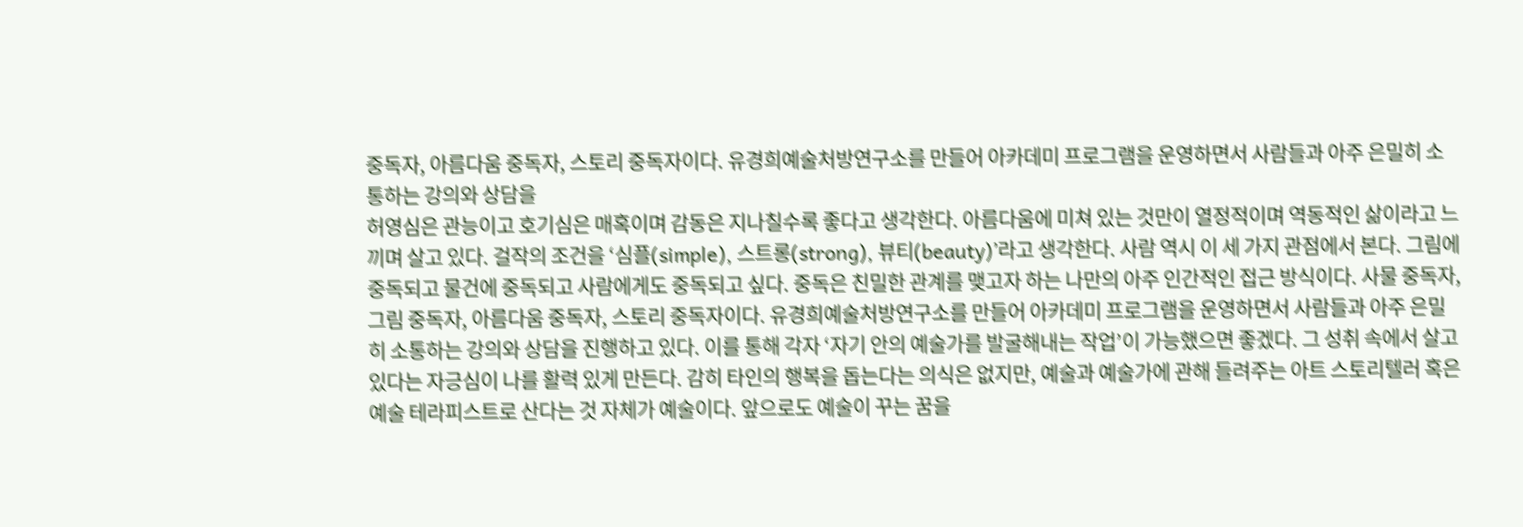중독자, 아름다움 중독자, 스토리 중독자이다. 유경희예술처방연구소를 만들어 아카데미 프로그램을 운영하면서 사람들과 아주 은밀히 소통하는 강의와 상담을
허영심은 관능이고 호기심은 매혹이며 감동은 지나칠수록 좋다고 생각한다. 아름다움에 미쳐 있는 것만이 열정적이며 역동적인 삶이라고 느끼며 살고 있다. 걸작의 조건을 ‘심플(simple), 스트롱(strong), 뷰티(beauty)’라고 생각한다. 사람 역시 이 세 가지 관점에서 본다. 그림에 중독되고 물건에 중독되고 사람에게도 중독되고 싶다. 중독은 친밀한 관계를 맺고자 하는 나만의 아주 인간적인 접근 방식이다. 사물 중독자, 그림 중독자, 아름다움 중독자, 스토리 중독자이다. 유경희예술처방연구소를 만들어 아카데미 프로그램을 운영하면서 사람들과 아주 은밀히 소통하는 강의와 상담을 진행하고 있다. 이를 통해 각자 ‘자기 안의 예술가를 발굴해내는 작업’이 가능했으면 좋겠다. 그 성취 속에서 살고 있다는 자긍심이 나를 활력 있게 만든다. 감히 타인의 행복을 돕는다는 의식은 없지만, 예술과 예술가에 관해 들려주는 아트 스토리텔러 혹은 예술 테라피스트로 산다는 것 자체가 예술이다. 앞으로도 예술이 꾸는 꿈을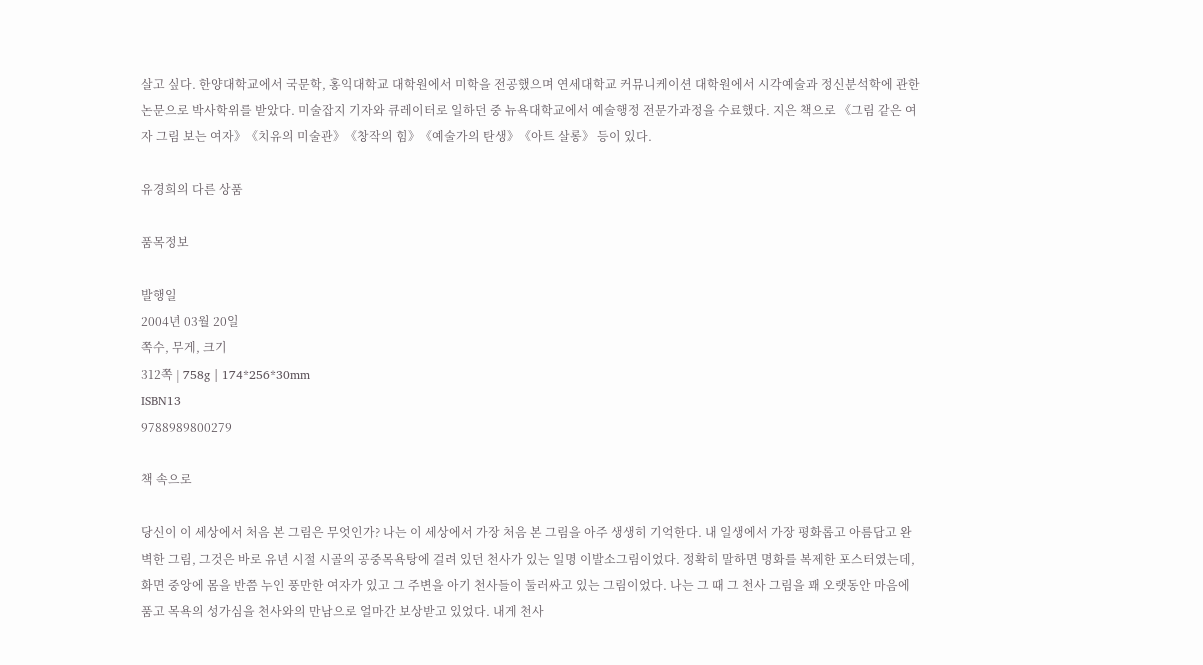살고 싶다. 한양대학교에서 국문학, 홍익대학교 대학원에서 미학을 전공했으며 연세대학교 커뮤니케이션 대학원에서 시각예술과 정신분석학에 관한 논문으로 박사학위를 받았다. 미술잡지 기자와 큐레이터로 일하던 중 뉴욕대학교에서 예술행정 전문가과정을 수료했다. 지은 책으로 《그림 같은 여자 그림 보는 여자》《치유의 미술관》《창작의 힘》《예술가의 탄생》《아트 살롱》 등이 있다.

유경희의 다른 상품

품목정보

발행일
2004년 03월 20일
쪽수, 무게, 크기
312쪽 | 758g | 174*256*30mm
ISBN13
9788989800279

책 속으로

당신이 이 세상에서 처음 본 그림은 무엇인가? 나는 이 세상에서 가장 처음 본 그림을 아주 생생히 기억한다. 내 일생에서 가장 평화롭고 아름답고 완벽한 그림, 그것은 바로 유년 시절 시골의 공중목욕탕에 걸려 있던 천사가 있는 일명 이발소그림이었다. 정확히 말하면 명화를 복제한 포스터였는데, 화면 중앙에 몸을 반쯤 누인 풍만한 여자가 있고 그 주변을 아기 천사들이 둘러싸고 있는 그림이었다. 나는 그 때 그 천사 그림을 꽤 오랫동안 마음에 품고 목욕의 성가심을 천사와의 만남으로 얼마간 보상받고 있었다. 내게 천사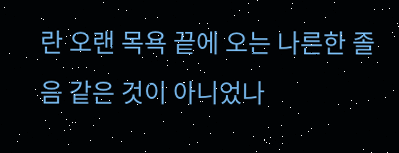란 오랜 목욕 끝에 오는 나른한 졸음 같은 것이 아니었나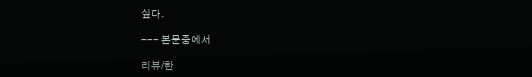싶다.

--- 본문중에서

리뷰/한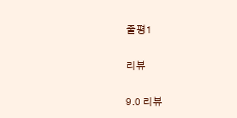줄평1

리뷰

9.0 리뷰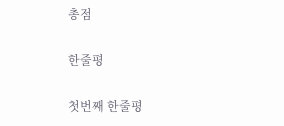총점

한줄평

첫번째 한줄평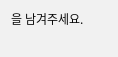을 남겨주세요.